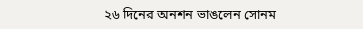২৬ দিনের অনশন ভাঙলেন সোনম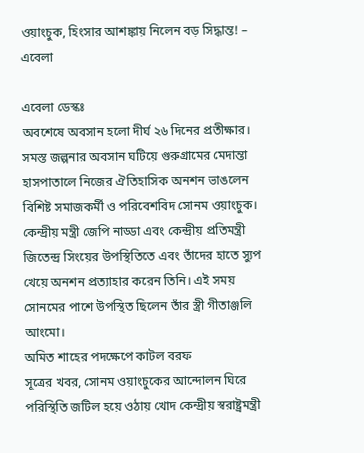ওয়াংচুক, হিংসার আশঙ্কায় নিলেন বড় সিদ্ধান্ত! – এবেলা

এবেলা ডেস্কঃ
অবশেষে অবসান হলো দীর্ঘ ২৬ দিনের প্রতীক্ষার। সমস্ত জল্পনার অবসান ঘটিয়ে গুরুগ্রামের মেদান্তা হাসপাতালে নিজের ঐতিহাসিক অনশন ভাঙলেন বিশিষ্ট সমাজকর্মী ও পরিবেশবিদ সোনম ওয়াংচুক। কেন্দ্রীয় মন্ত্রী জেপি নাড্ডা এবং কেন্দ্রীয় প্রতিমন্ত্রী জিতেন্দ্র সিংয়ের উপস্থিতিতে এবং তাঁদের হাতে স্যুপ খেয়ে অনশন প্রত্যাহার করেন তিনি। এই সময় সোনমের পাশে উপস্থিত ছিলেন তাঁর স্ত্রী গীতাঞ্জলি আংমো।
অমিত শাহের পদক্ষেপে কাটল বরফ
সূত্রের খবর, সোনম ওয়াংচুকের আন্দোলন ঘিরে পরিস্থিতি জটিল হয়ে ওঠায় খোদ কেন্দ্রীয় স্বরাষ্ট্রমন্ত্রী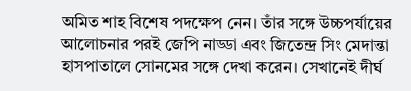অমিত শাহ বিশেষ পদক্ষেপ নেন। তাঁর সঙ্গে উচ্চপর্যায়ের আলোচনার পরই জেপি নাড্ডা এবং জিতেন্দ্র সিং মেদান্তা হাসপাতালে সোনমের সঙ্গে দেখা করেন। সেখানেই দীর্ঘ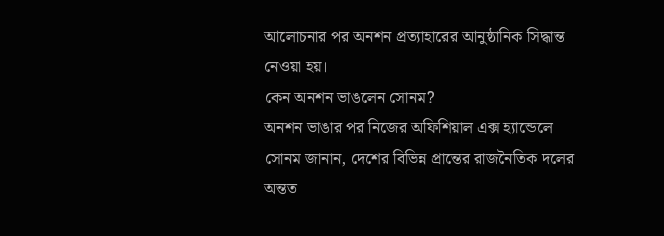আলোচনার পর অনশন প্রত্যাহারের আনুষ্ঠানিক সিদ্ধান্ত নেওয়া হয়।
কেন অনশন ভাঙলেন সোনম?
অনশন ভাঙার পর নিজের অফিশিয়াল এক্স হ্যান্ডেলে সোনম জানান, দেশের বিভিন্ন প্রান্তের রাজনৈতিক দলের অন্তত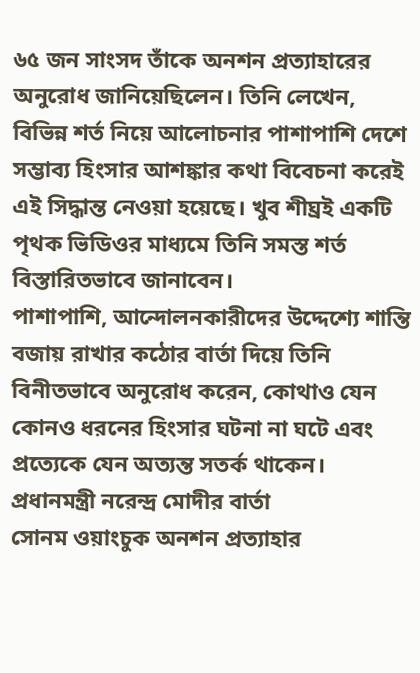৬৫ জন সাংসদ তাঁকে অনশন প্রত্যাহারের অনুরোধ জানিয়েছিলেন। তিনি লেখেন, বিভিন্ন শর্ত নিয়ে আলোচনার পাশাপাশি দেশে সম্ভাব্য হিংসার আশঙ্কার কথা বিবেচনা করেই এই সিদ্ধান্ত নেওয়া হয়েছে। খুব শীঘ্রই একটি পৃথক ভিডিওর মাধ্যমে তিনি সমস্ত শর্ত বিস্তারিতভাবে জানাবেন।
পাশাপাশি, আন্দোলনকারীদের উদ্দেশ্যে শান্তি বজায় রাখার কঠোর বার্তা দিয়ে তিনি বিনীতভাবে অনুরোধ করেন, কোথাও যেন কোনও ধরনের হিংসার ঘটনা না ঘটে এবং প্রত্যেকে যেন অত্যন্ত সতর্ক থাকেন।
প্রধানমন্ত্রী নরেন্দ্র মোদীর বার্তা
সোনম ওয়াংচুক অনশন প্রত্যাহার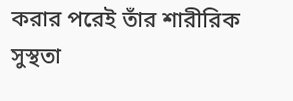করার পরেই তাঁর শারীরিক সুস্থতা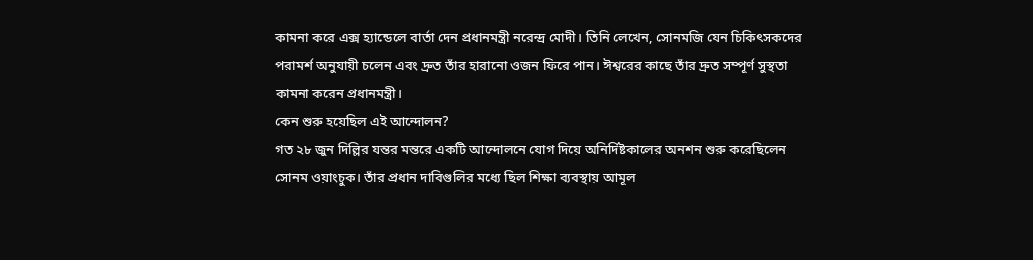কামনা করে এক্স হ্যান্ডেলে বার্তা দেন প্রধানমন্ত্রী নরেন্দ্র মোদী। তিনি লেখেন, সোনমজি যেন চিকিৎসকদের পরামর্শ অনুযায়ী চলেন এবং দ্রুত তাঁর হারানো ওজন ফিরে পান। ঈশ্বরের কাছে তাঁর দ্রুত সম্পূর্ণ সুস্থতা কামনা করেন প্রধানমন্ত্রী।
কেন শুরু হয়েছিল এই আন্দোলন?
গত ২৮ জুন দিল্লির যন্তর মন্তরে একটি আন্দোলনে যোগ দিয়ে অনির্দিষ্টকালের অনশন শুরু করেছিলেন সোনম ওয়াংচুক। তাঁর প্রধান দাবিগুলির মধ্যে ছিল শিক্ষা ব্যবস্থায় আমূল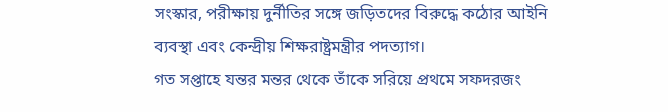সংস্কার, পরীক্ষায় দুর্নীতির সঙ্গে জড়িতদের বিরুদ্ধে কঠোর আইনি ব্যবস্থা এবং কেন্দ্রীয় শিক্ষরাষ্ট্রমন্ত্রীর পদত্যাগ।
গত সপ্তাহে যন্তর মন্তর থেকে তাঁকে সরিয়ে প্রথমে সফদরজং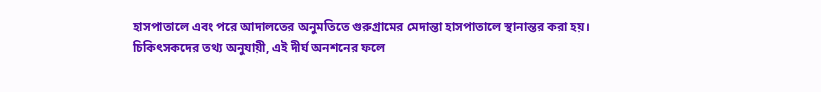হাসপাতালে এবং পরে আদালতের অনুমতিতে গুরুগ্রামের মেদান্তা হাসপাতালে স্থানান্তর করা হয়। চিকিৎসকদের তথ্য অনুযায়ী, এই দীর্ঘ অনশনের ফলে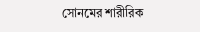সোনমের শারীরিক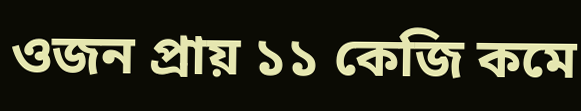ওজন প্রায় ১১ কেজি কমে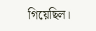গিয়েছিল।